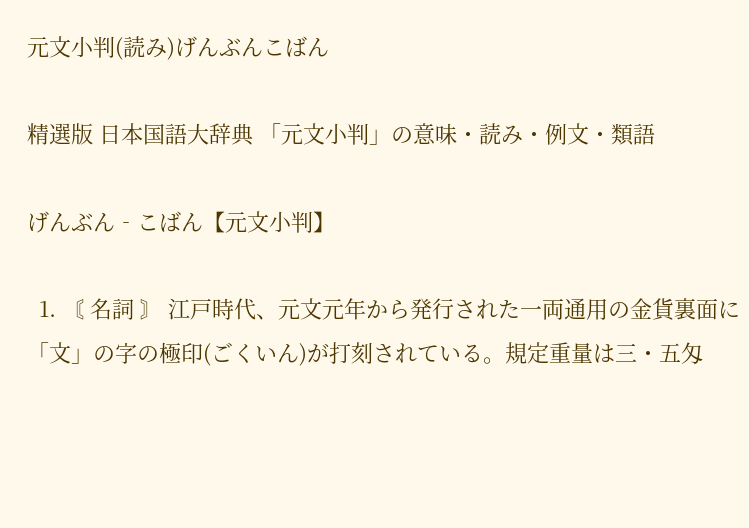元文小判(読み)げんぶんこばん

精選版 日本国語大辞典 「元文小判」の意味・読み・例文・類語

げんぶん‐こばん【元文小判】

  1. 〘 名詞 〙 江戸時代、元文元年から発行された一両通用の金貨裏面に「文」の字の極印(ごくいん)が打刻されている。規定重量は三・五匁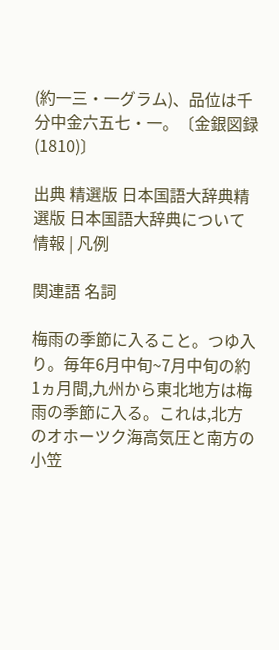(約一三・一グラム)、品位は千分中金六五七・一。〔金銀図録(1810)〕

出典 精選版 日本国語大辞典精選版 日本国語大辞典について 情報 | 凡例

関連語 名詞

梅雨の季節に入ること。つゆ入り。毎年6月中旬~7月中旬の約1ヵ月間,九州から東北地方は梅雨の季節に入る。これは,北方のオホーツク海高気圧と南方の小笠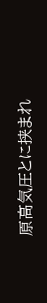原高気圧とに挟まれ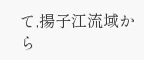て,揚子江流域から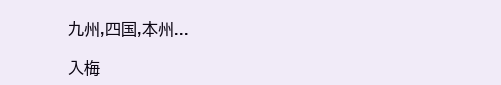九州,四国,本州...

入梅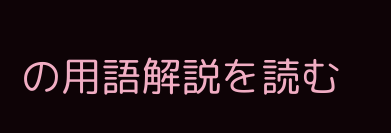の用語解説を読む